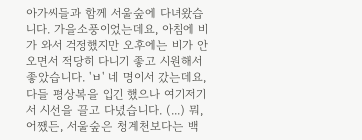아가씨들과 함께 서울숲에 다녀왔습니다. 가을소풍이었는데요, 아침에 비가 와서 걱정했지만 오후에는 비가 안 오면서 적당히 다니기 좋고 시원해서 좋았습니다. 'ㅂ' 네 명이서 갔는데요, 다들 평상복을 입긴 했으나 여기저기서 시선을 끌고 다녔습니다. (...) 뭐, 어쨌든, 서울숲은 청계천보다는 백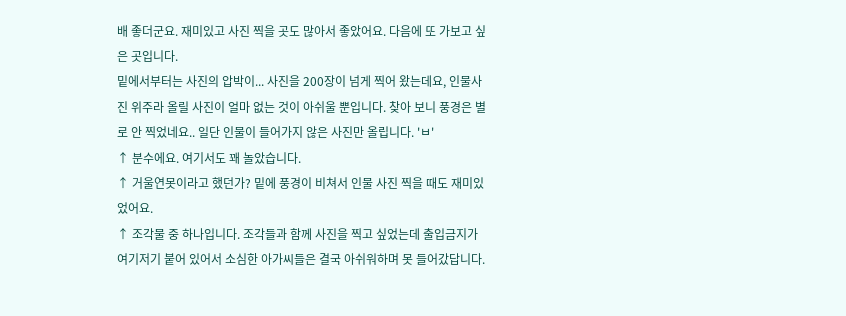배 좋더군요. 재미있고 사진 찍을 곳도 많아서 좋았어요. 다음에 또 가보고 싶은 곳입니다.
밑에서부터는 사진의 압박이... 사진을 200장이 넘게 찍어 왔는데요, 인물사진 위주라 올릴 사진이 얼마 없는 것이 아쉬울 뿐입니다. 찾아 보니 풍경은 별로 안 찍었네요.. 일단 인물이 들어가지 않은 사진만 올립니다. 'ㅂ'
↑ 분수에요. 여기서도 꽤 놀았습니다.
↑ 거울연못이라고 했던가? 밑에 풍경이 비쳐서 인물 사진 찍을 때도 재미있었어요.
↑ 조각물 중 하나입니다. 조각들과 함께 사진을 찍고 싶었는데 출입금지가 여기저기 붙어 있어서 소심한 아가씨들은 결국 아쉬워하며 못 들어갔답니다.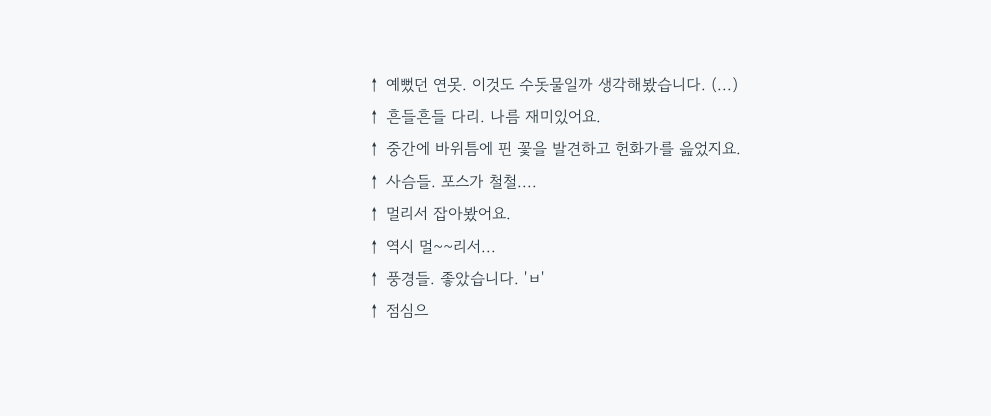↑ 예뻤던 연못. 이것도 수돗물일까 생각해봤습니다. (...)
↑ 흔들흔들 다리. 나름 재미있어요.
↑ 중간에 바위틈에 핀 꽃을 발견하고 헌화가를 읊었지요.
↑ 사슴들. 포스가 철철....
↑ 멀리서 잡아봤어요.
↑ 역시 멀~~리서...
↑ 풍경들. 좋았습니다. 'ㅂ'
↑ 점심으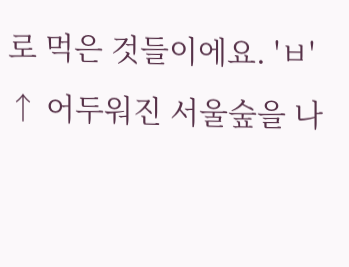로 먹은 것들이에요. 'ㅂ'
↑ 어두워진 서울숲을 나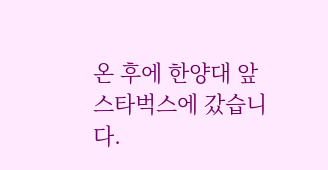온 후에 한양대 앞 스타벅스에 갔습니다.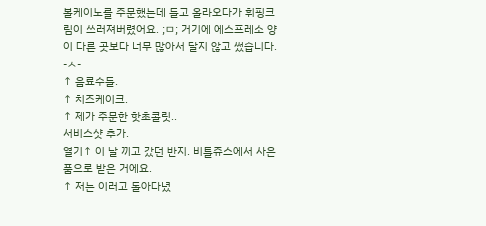볼케이노를 주문했는데 들고 올라오다가 휘핑크림이 쓰러져버렸어요. ;ㅁ; 거기에 에스프레소 양이 다른 곳보다 너무 많아서 달지 않고 썼습니다. -ㅅ-
↑ 음료수들.
↑ 치즈케이크.
↑ 제가 주문한 핫초콜릿..
서비스샷 추가.
열기↑ 이 날 끼고 갔던 반지. 비틀쥬스에서 사은품으로 받은 거에요.
↑ 저는 이러고 돌아다녔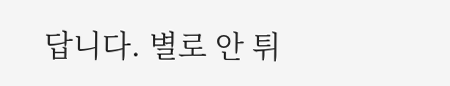답니다. 별로 안 튀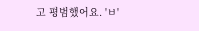고 평범했어요. 'ㅂ'